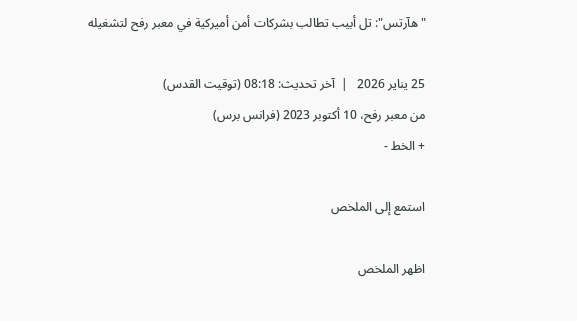"هآرتس": تل أبيب تطالب بشركات أمن أميركية في معبر رفح لتشغيله

25 يناير 2026   |  آخر تحديث: 08:18 (توقيت القدس)
من معبر رفح، 10 أكتوبر 2023 (فرانس برس)
+ الخط -

استمع إلى الملخص

اظهر الملخص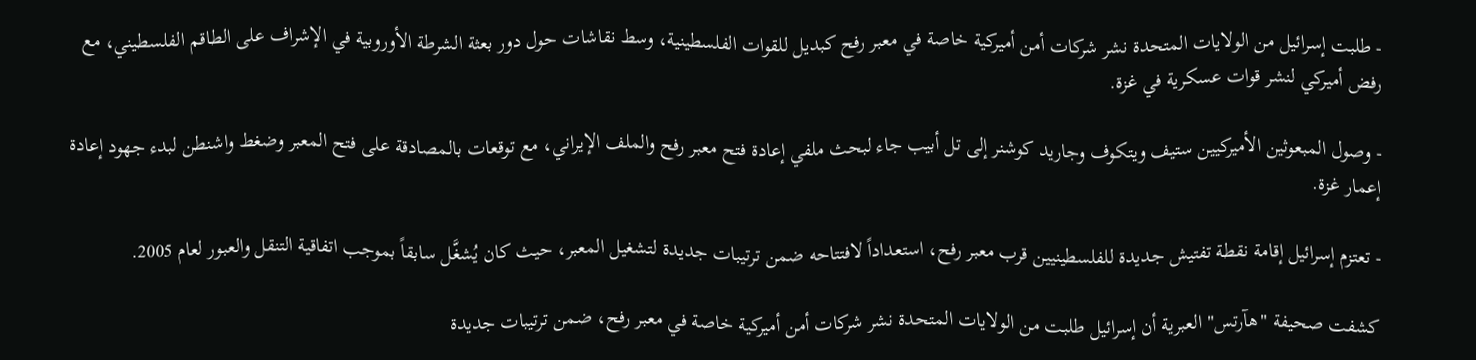- طلبت إسرائيل من الولايات المتحدة نشر شركات أمن أميركية خاصة في معبر رفح كبديل للقوات الفلسطينية، وسط نقاشات حول دور بعثة الشرطة الأوروبية في الإشراف على الطاقم الفلسطيني، مع رفض أميركي لنشر قوات عسكرية في غزة.

- وصول المبعوثين الأميركيين ستيف ويتكوف وجاريد كوشنر إلى تل أبيب جاء لبحث ملفي إعادة فتح معبر رفح والملف الإيراني، مع توقعات بالمصادقة على فتح المعبر وضغط واشنطن لبدء جهود إعادة إعمار غزة.

- تعتزم إسرائيل إقامة نقطة تفتيش جديدة للفلسطينيين قرب معبر رفح، استعداداً لافتتاحه ضمن ترتيبات جديدة لتشغيل المعبر، حيث كان يُشغَّل سابقاً بموجب اتفاقية التنقل والعبور لعام 2005.

كشفت صحيفة "هآرتس" العبرية أن إسرائيل طلبت من الولايات المتحدة نشر شركات أمن أميركية خاصة في معبر رفح، ضمن ترتيبات جديدة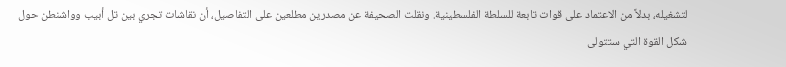لتشغيله، بدلاً من الاعتماد على قوات تابعة للسلطة الفلسطينية. ونقلت الصحيفة عن مصدرين مطلعين على التفاصيل، أن نقاشات تجري بين تل أبيب وواشنطن حول شكل القوة التي ستتولى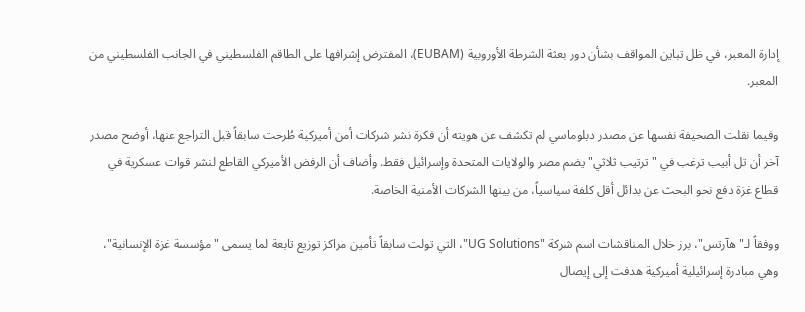إدارة المعبر، في ظل تباين المواقف بشأن دور بعثة الشرطة الأوروبية (EUBAM)، المفترض إشرافها على الطاقم الفلسطيني في الجانب الفلسطيني من المعبر.

وفيما نقلت الصحيفة نفسها عن مصدر دبلوماسي لم تكشف عن هويته أن فكرة نشر شركات أمن أميركية طُرحت سابقاً قبل التراجع عنها، أوضح مصدر آخر أن تل أبيب ترغب في "ترتيب ثلاثي" يضم مصر والولايات المتحدة وإسرائيل فقط. وأضاف أن الرفض الأميركي القاطع لنشر قوات عسكرية في قطاع غزة دفع نحو البحث عن بدائل أقل كلفة سياسياً، من بينها الشركات الأمنية الخاصة.

ووفقاً لـ"هآرتس"، برز خلال المناقشات اسم شركة "UG Solutions"، التي تولت سابقاً تأمين مراكز توزيع تابعة لما يسمى "مؤسسة غزة الإنسانية"، وهي مبادرة إسرائيلية أميركية هدفت إلى إيصال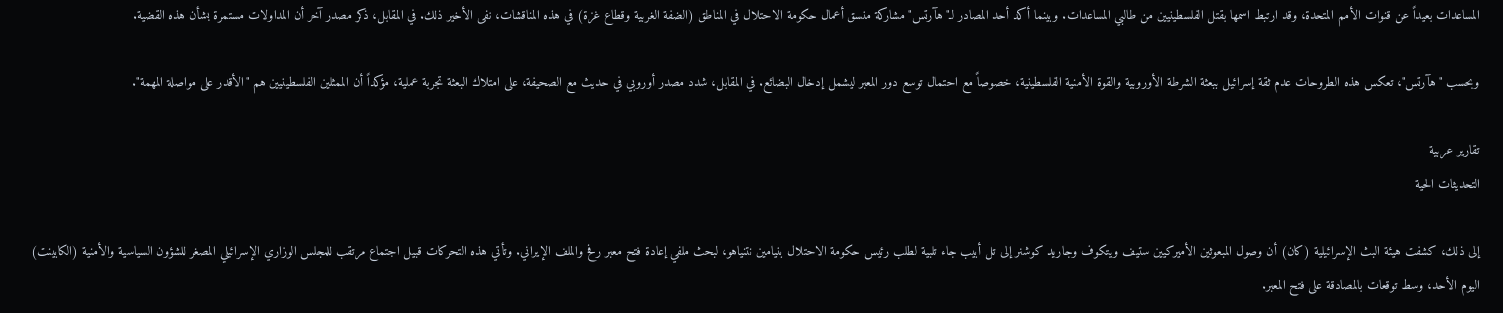المساعدات بعيداً عن قنوات الأمم المتحدة، وقد ارتبط اسمها بقتل الفلسطينيين من طالبي المساعدات. وبينما أكد أحد المصادر لـ"هآرتس" مشاركة منسق أعمال حكومة الاحتلال في المناطق (الضفة الغربية وقطاع غزة) في هذه المناقشات، نفى الأخير ذلك. في المقابل، ذكر مصدر آخر أن المداولات مستمرة بشأن هذه القضية.

وبحسب "هآرتس"، تعكس هذه الطروحات عدم ثقة إسرائيل ببعثة الشرطة الأوروبية والقوة الأمنية الفلسطينية، خصوصاً مع احتمال توسع دور المعبر ليشمل إدخال البضائع. في المقابل، شدد مصدر أوروبي في حديث مع الصحيفة، على امتلاك البعثة تجربة عملية، مؤكداً أن الممثلين الفلسطينيين هم "الأقدر على مواصلة المهمة".

تقارير عربية
التحديثات الحية

إلى ذلك، كشفت هيئة البث الإسرائيلية (كان) أن وصول المبعوثين الأميركيين ستيف ويتكوف وجاريد كوشنر إلى تل أبيب جاء تلبية لطلب رئيس حكومة الاحتلال بنيامين نتنياهو، لبحث ملفي إعادة فتح معبر رفح والملف الإيراني. وتأتي هذه التحركات قبيل اجتماع مرتقب للمجلس الوزاري الإسرائيلي المصغر للشؤون السياسية والأمنية (الكابينت) اليوم الأحد، وسط توقعات بالمصادقة على فتح المعبر.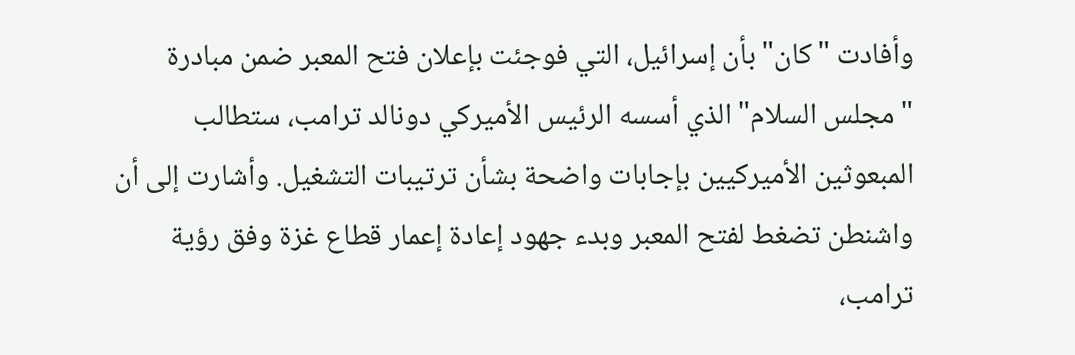وأفادت "كان" بأن إسرائيل، التي فوجئت بإعلان فتح المعبر ضمن مبادرة "مجلس السلام" الذي أسسه الرئيس الأميركي دونالد ترامب، ستطالب المبعوثين الأميركيين بإجابات واضحة بشأن ترتيبات التشغيل. وأشارت إلى أن واشنطن تضغط لفتح المعبر وبدء جهود إعادة إعمار قطاع غزة وفق رؤية ترامب،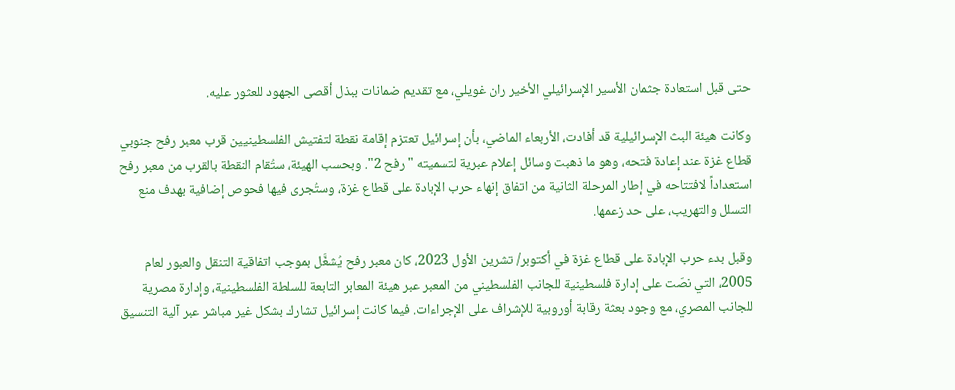حتى قبل استعادة جثمان الأسير الإسرائيلي الأخير ران غويلي، مع تقديم ضمانات ببذل أقصى الجهود للعثور عليه.

وكانت هيئة البث الإسرائيلية قد أفادت، الأربعاء الماضي، بأن إسرائيل تعتزم إقامة نقطة لتفتيش الفلسطينيين قرب معبر رفح جنوبي قطاع غزة عند إعادة فتحه، وهو ما ذهبت وسائل إعلام عبرية لتسميته "رفح 2". وبحسب الهيئة، ستُقام النقطة بالقرب من معبر رفح استعداداً لافتتاحه في إطار المرحلة الثانية من اتفاق إنهاء حرب الإبادة على قطاع غزة، وستُجرى فيها فحوص إضافية بهدف منع التسلل والتهريب، على حد زعمها.

وقبل بدء حرب الإبادة على قطاع غزة في أكتوبر/ تشرين الأول 2023، كان معبر رفح يُشغَّل بموجب اتفاقية التنقل والعبور لعام 2005، التي نصّت على إدارة فلسطينية للجانب الفلسطيني من المعبر عبر هيئة المعابر التابعة للسلطة الفلسطينية، وإدارة مصرية للجانب المصري، مع وجود بعثة رقابة أوروبية للإشراف على الإجراءات. فيما كانت إسرائيل تشارك بشكل غير مباشر عبر آلية التنسيق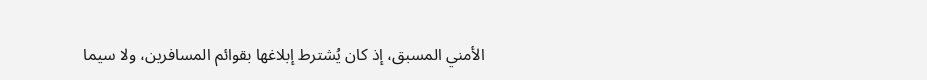الأمني المسبق، إذ كان يُشترط إبلاغها بقوائم المسافرين، ولا سيما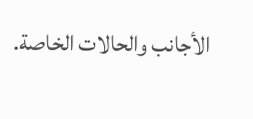الأجانب والحالات الخاصة.